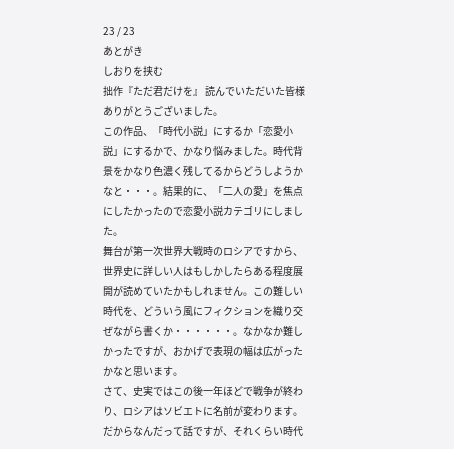23 / 23
あとがき
しおりを挟む
拙作『ただ君だけを』 読んでいただいた皆様ありがとうございました。
この作品、「時代小説」にするか「恋愛小説」にするかで、かなり悩みました。時代背景をかなり色濃く残してるからどうしようかなと・・・。結果的に、「二人の愛」を焦点にしたかったので恋愛小説カテゴリにしました。
舞台が第一次世界大戦時のロシアですから、世界史に詳しい人はもしかしたらある程度展開が読めていたかもしれません。この難しい時代を、どういう風にフィクションを織り交ぜながら書くか・・・・・・。なかなか難しかったですが、おかげで表現の幅は広がったかなと思います。
さて、史実ではこの後一年ほどで戦争が終わり、ロシアはソビエトに名前が変わります。だからなんだって話ですが、それくらい時代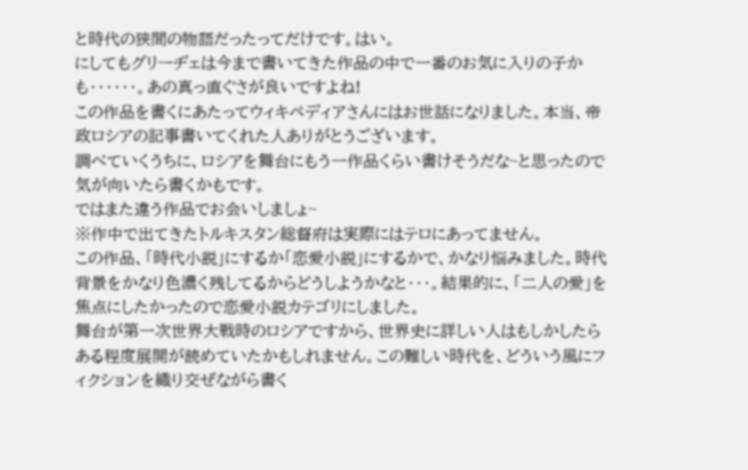と時代の狭間の物語だったってだけです。はい。
にしてもグリーヂェは今まで書いてきた作品の中で一番のお気に入りの子かも・・・・・・。あの真っ直ぐさが良いですよね!
この作品を書くにあたってウィキペディアさんにはお世話になりました。本当、帝政ロシアの記事書いてくれた人ありがとうございます。
調べていくうちに、ロシアを舞台にもう一作品くらい書けそうだな~と思ったので気が向いたら書くかもです。
ではまた違う作品でお会いしましょ~
※作中で出てきたトルキスタン総督府は実際にはテロにあってません。
この作品、「時代小説」にするか「恋愛小説」にするかで、かなり悩みました。時代背景をかなり色濃く残してるからどうしようかなと・・・。結果的に、「二人の愛」を焦点にしたかったので恋愛小説カテゴリにしました。
舞台が第一次世界大戦時のロシアですから、世界史に詳しい人はもしかしたらある程度展開が読めていたかもしれません。この難しい時代を、どういう風にフィクションを織り交ぜながら書く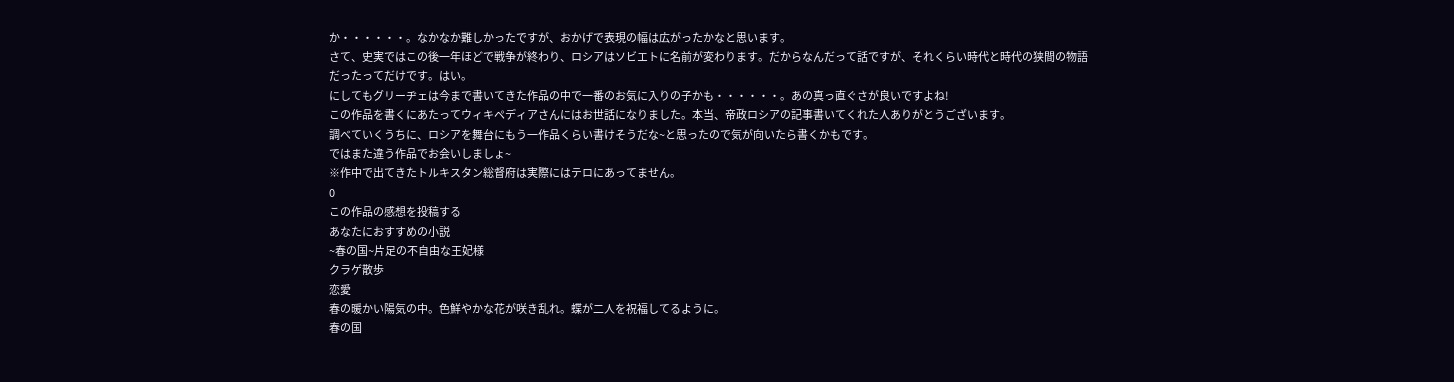か・・・・・・。なかなか難しかったですが、おかげで表現の幅は広がったかなと思います。
さて、史実ではこの後一年ほどで戦争が終わり、ロシアはソビエトに名前が変わります。だからなんだって話ですが、それくらい時代と時代の狭間の物語だったってだけです。はい。
にしてもグリーヂェは今まで書いてきた作品の中で一番のお気に入りの子かも・・・・・・。あの真っ直ぐさが良いですよね!
この作品を書くにあたってウィキペディアさんにはお世話になりました。本当、帝政ロシアの記事書いてくれた人ありがとうございます。
調べていくうちに、ロシアを舞台にもう一作品くらい書けそうだな~と思ったので気が向いたら書くかもです。
ではまた違う作品でお会いしましょ~
※作中で出てきたトルキスタン総督府は実際にはテロにあってません。
0
この作品の感想を投稿する
あなたにおすすめの小説
~春の国~片足の不自由な王妃様
クラゲ散歩
恋愛
春の暖かい陽気の中。色鮮やかな花が咲き乱れ。蝶が二人を祝福してるように。
春の国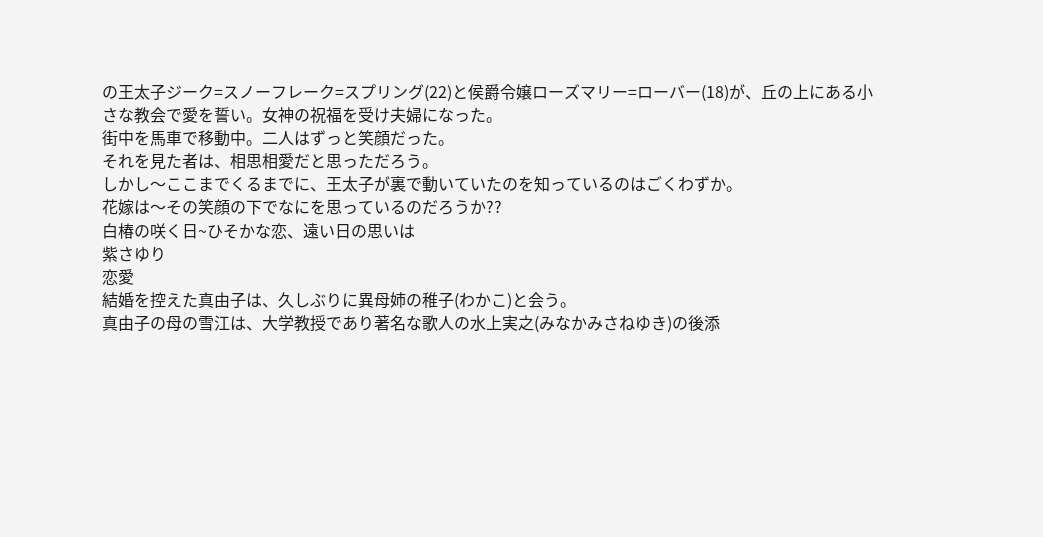の王太子ジーク=スノーフレーク=スプリング(22)と侯爵令嬢ローズマリー=ローバー(18)が、丘の上にある小さな教会で愛を誓い。女神の祝福を受け夫婦になった。
街中を馬車で移動中。二人はずっと笑顔だった。
それを見た者は、相思相愛だと思っただろう。
しかし〜ここまでくるまでに、王太子が裏で動いていたのを知っているのはごくわずか。
花嫁は〜その笑顔の下でなにを思っているのだろうか??
白椿の咲く日~ひそかな恋、遠い日の思いは
紫さゆり
恋愛
結婚を控えた真由子は、久しぶりに異母姉の稚子(わかこ)と会う。
真由子の母の雪江は、大学教授であり著名な歌人の水上実之(みなかみさねゆき)の後添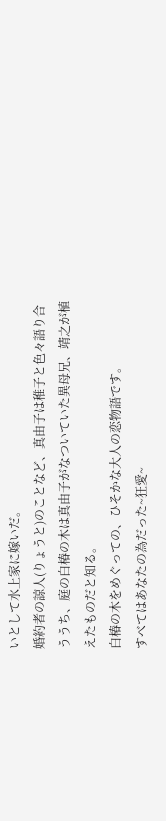いとして水上家に嫁いだ。
婚約者の諒人(りょうと)のことなど、真由子は稚子と色々語り合ううち、庭の白椿の木は真由子がなついていた異母兄、靖之が植えたものだと知る。
白椿の木をめぐっての、ひそかな大人の恋物語です。
すべてはあなたの為だった~狂愛~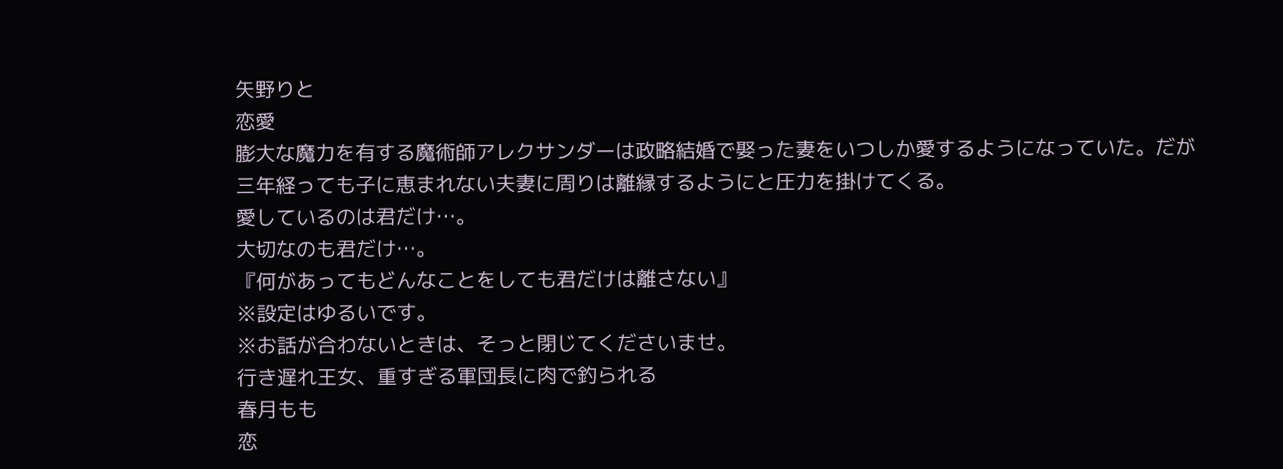矢野りと
恋愛
膨大な魔力を有する魔術師アレクサンダーは政略結婚で娶った妻をいつしか愛するようになっていた。だが三年経っても子に恵まれない夫妻に周りは離縁するようにと圧力を掛けてくる。
愛しているのは君だけ…。
大切なのも君だけ…。
『何があってもどんなことをしても君だけは離さない』
※設定はゆるいです。
※お話が合わないときは、そっと閉じてくださいませ。
行き遅れ王女、重すぎる軍団長に肉で釣られる
春月もも
恋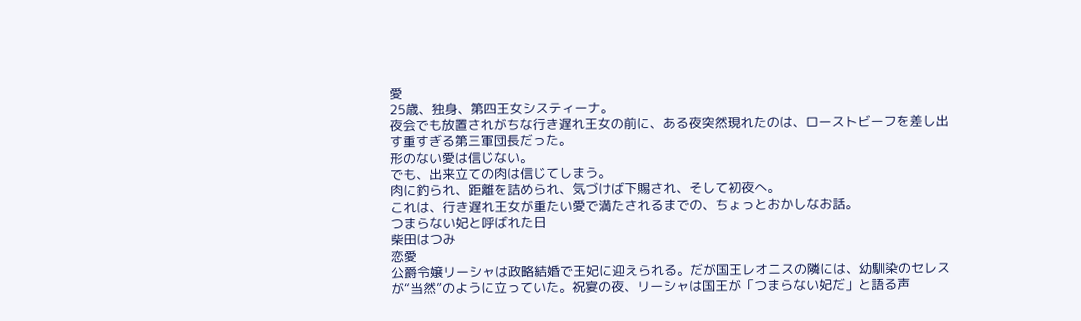愛
25歳、独身、第四王女システィーナ。
夜会でも放置されがちな行き遅れ王女の前に、ある夜突然現れたのは、ローストビーフを差し出す重すぎる第三軍団長だった。
形のない愛は信じない。
でも、出来立ての肉は信じてしまう。
肉に釣られ、距離を詰められ、気づけば下賜され、そして初夜へ。
これは、行き遅れ王女が重たい愛で満たされるまでの、ちょっとおかしなお話。
つまらない妃と呼ばれた日
柴田はつみ
恋愛
公爵令嬢リーシャは政略結婚で王妃に迎えられる。だが国王レオニスの隣には、幼馴染のセレスが“当然”のように立っていた。祝宴の夜、リーシャは国王が「つまらない妃だ」と語る声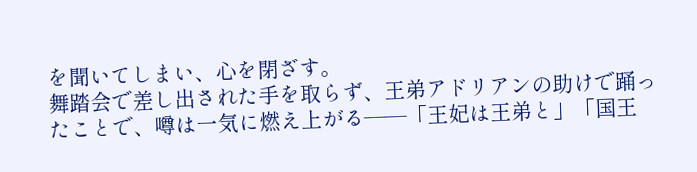を聞いてしまい、心を閉ざす。
舞踏会で差し出された手を取らず、王弟アドリアンの助けで踊ったことで、噂は一気に燃え上がる――「王妃は王弟と」「国王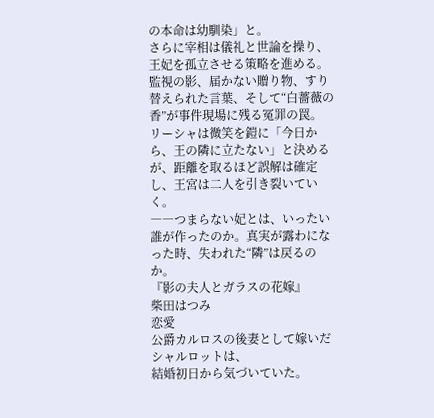の本命は幼馴染」と。
さらに宰相は儀礼と世論を操り、王妃を孤立させる策略を進める。監視の影、届かない贈り物、すり替えられた言葉、そして“白薔薇の香”が事件現場に残る冤罪の罠。
リーシャは微笑を鎧に「今日から、王の隣に立たない」と決めるが、距離を取るほど誤解は確定し、王宮は二人を引き裂いていく。
――つまらない妃とは、いったい誰が作ったのか。真実が露わになった時、失われた“隣”は戻るのか。
『影の夫人とガラスの花嫁』
柴田はつみ
恋愛
公爵カルロスの後妻として嫁いだシャルロットは、
結婚初日から気づいていた。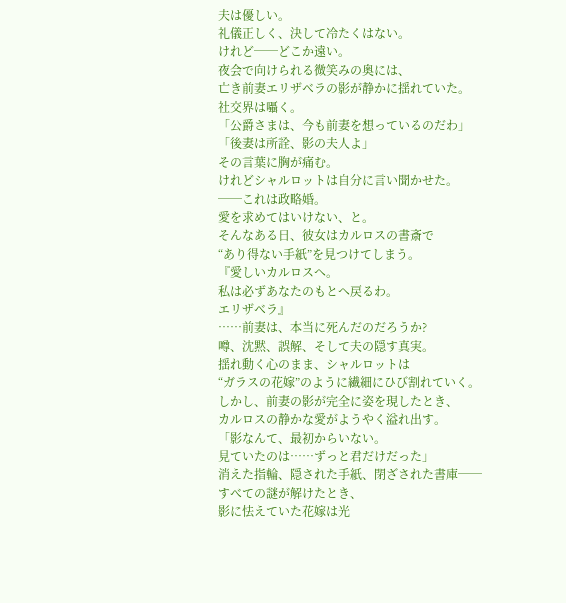夫は優しい。
礼儀正しく、決して冷たくはない。
けれど──どこか遠い。
夜会で向けられる微笑みの奥には、
亡き前妻エリザベラの影が静かに揺れていた。
社交界は囁く。
「公爵さまは、今も前妻を想っているのだわ」
「後妻は所詮、影の夫人よ」
その言葉に胸が痛む。
けれどシャルロットは自分に言い聞かせた。
──これは政略婚。
愛を求めてはいけない、と。
そんなある日、彼女はカルロスの書斎で
“あり得ない手紙”を見つけてしまう。
『愛しいカルロスへ。
私は必ずあなたのもとへ戻るわ。
エリザベラ』
……前妻は、本当に死んだのだろうか?
噂、沈黙、誤解、そして夫の隠す真実。
揺れ動く心のまま、シャルロットは
“ガラスの花嫁”のように繊細にひび割れていく。
しかし、前妻の影が完全に姿を現したとき、
カルロスの静かな愛がようやく溢れ出す。
「影なんて、最初からいない。
見ていたのは……ずっと君だけだった」
消えた指輪、隠された手紙、閉ざされた書庫──
すべての謎が解けたとき、
影に怯えていた花嫁は光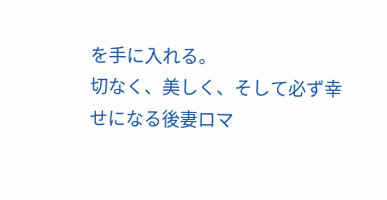を手に入れる。
切なく、美しく、そして必ず幸せになる後妻ロマ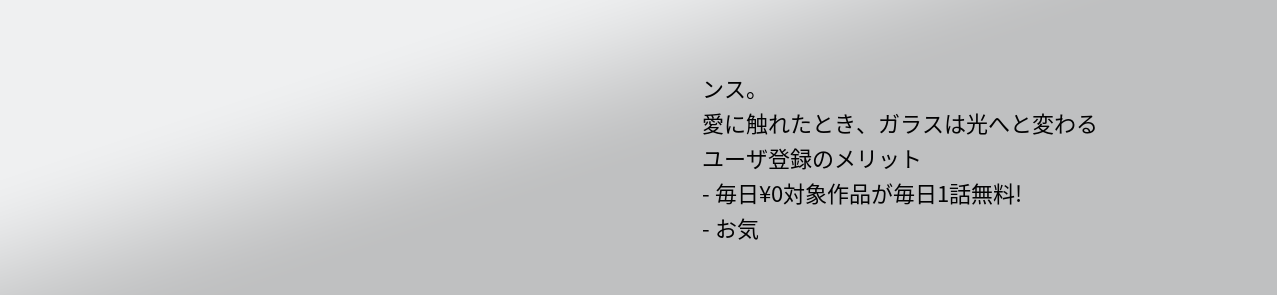ンス。
愛に触れたとき、ガラスは光へと変わる
ユーザ登録のメリット
- 毎日¥0対象作品が毎日1話無料!
- お気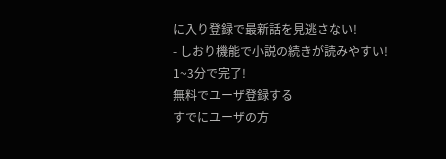に入り登録で最新話を見逃さない!
- しおり機能で小説の続きが読みやすい!
1~3分で完了!
無料でユーザ登録する
すでにユーザの方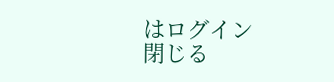はログイン
閉じる